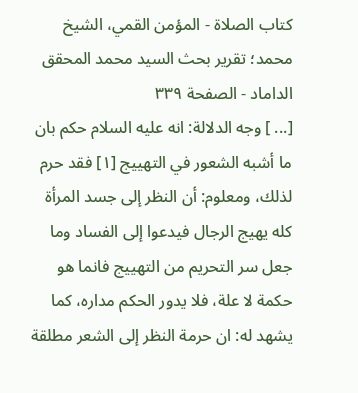كتاب الصلاة - المؤمن القمي، الشيخ محمد؛ تقرير بحث السيد محمد المحقق الداماد - الصفحة ٣٣٩
[... ] وجه الدلالة: انه عليه السلام حكم بان ما أشبه الشعور في التهييج [١] فقد حرم لذلك، ومعلوم: أن النظر إلى جسد المرأة كله يهيج الرجال فيدعوا إلى الفساد وما جعل سر التحريم من التهييج فانما هو حكمة لا علة، فلا يدور الحكم مداره، كما يشهد له: ان حرمة النظر إلى الشعر مطلقة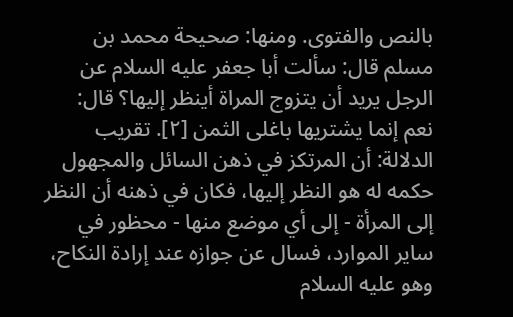بالنص والفتوى. ومنها: صحيحة محمد بن مسلم قال: سألت أبا جعفر عليه السلام عن الرجل يريد أن يتزوج المراة أينظر إليها؟ قال: نعم إنما يشتريها باغلى الثمن [٢]. تقريب الدلالة: أن المرتكز في ذهن السائل والمجهول حكمه له هو النظر إليها، فكان في ذهنه أن النظر إلى المرأة - إلى أي موضع منها - محظور في ساير الموارد، فسال عن جوازه عند إرادة النكاح، وهو عليه السلام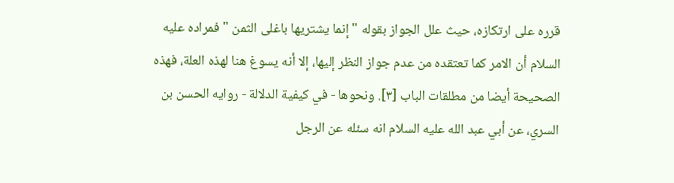قرره على ارتكازه، حيث علل الجواز بقوله " إنما يشتريها باغلى الثمن " فمراده عليه السلام أن الامر كما تعتقده من عدم جواز النظر إليها، إلا أنه يسوغ هنا لهذه العلة، فهذه الصحيحة أيضا من مطلقات الباب [٣]. ونحوها - في كيفية الدلالة - روايه الحسن بن السري، عن أبي عبد الله عليه السلام انه سئله عن الرجل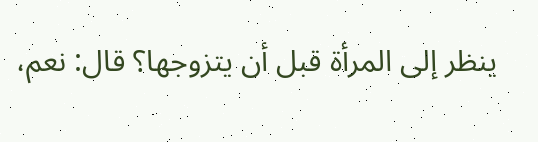ينظر إلى المرأة قبل أن يتزوجها؟ قال: نعم،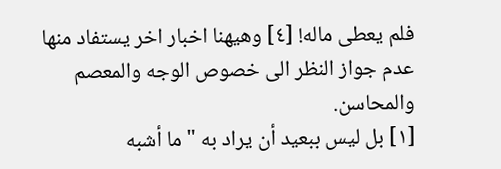فلم يعطى ماله! [٤] وهيهنا اخبار اخر يستفاد منها عدم جواز النظر الى خصوص الوجه والمعصم والمحاسن.
[١] بل ليس ببعيد أن يراد به " ما أشبه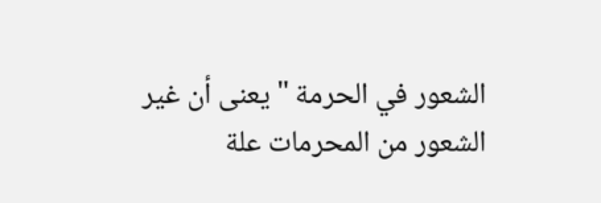الشعور في الحرمة " يعنى أن غير الشعور من المحرمات علة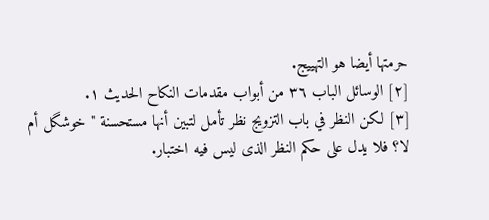حرمتها أيضا هو التهييج.
[٢] الوسائل الباب ٣٦ من أبواب مقدمات النكاح الحديث ١.
[٣] لكن النظر في باب التزويج نظر تأمل لتبين أنها مستحسنة " خوشگل أم لا؟ فلا يدل على حكم النظر الذى ليس فيه اختبار.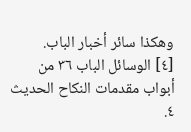وهكذا سائر أخبار الباب.
[٤] الوسائل الباب ٣٦ من أبواب مقدمات النكاح الحديث ٤.